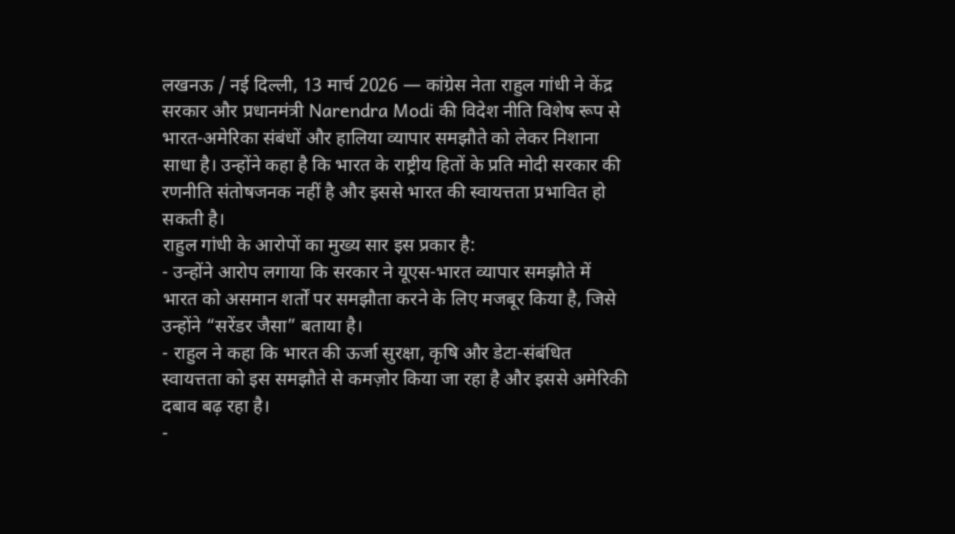लखनऊ / नई दिल्ली, 13 मार्च 2026 — कांग्रेस नेता राहुल गांधी ने केंद्र सरकार और प्रधानमंत्री Narendra Modi की विदेश नीति विशेष रूप से भारत‑अमेरिका संबंधों और हालिया व्यापार समझौते को लेकर निशाना साधा है। उन्होंने कहा है कि भारत के राष्ट्रीय हितों के प्रति मोदी सरकार की रणनीति संतोषजनक नहीं है और इससे भारत की स्वायत्तता प्रभावित हो सकती है।
राहुल गांधी के आरोपों का मुख्य सार इस प्रकार है:
- उन्होंने आरोप लगाया कि सरकार ने यूएस‑भारत व्यापार समझौते में भारत को असमान शर्तों पर समझौता करने के लिए मजबूर किया है, जिसे उन्होंने “सरेंडर जैसा” बताया है।
- राहुल ने कहा कि भारत की ऊर्जा सुरक्षा, कृषि और डेटा‑संबंधित स्वायत्तता को इस समझौते से कमज़ोर किया जा रहा है और इससे अमेरिकी दबाव बढ़ रहा है।
-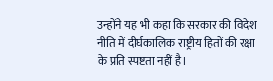उन्होंने यह भी कहा कि सरकार की विदेश नीति में दीर्घकालिक राष्ट्रीय हितों की रक्षा के प्रति स्पष्टता नहीं है।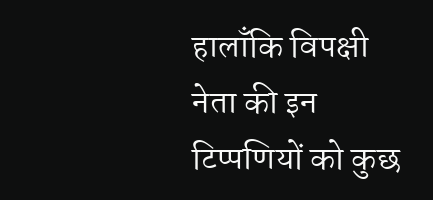हालाँकि विपक्षी नेता की इन टिप्पणियों को कुछ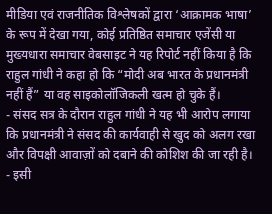मीडिया एवं राजनीतिक विश्लेषकों द्वारा ‘आक्रामक भाषा’ के रूप में देखा गया, कोई प्रतिष्ठित समाचार एजेंसी या मुख्यधारा समाचार वेबसाइट ने यह रिपोर्ट नहीं किया है कि राहुल गांधी ने कहा हो कि “मोदी अब भारत के प्रधानमंत्री नहीं हैं” या वह साइकोलॉजिकली खत्म हो चुके हैं।
- संसद सत्र के दौरान राहुल गांधी ने यह भी आरोप लगाया कि प्रधानमंत्री ने संसद की कार्यवाही से खुद को अलग रखा और विपक्षी आवाज़ों को दबाने की कोशिश की जा रही है।
- इसी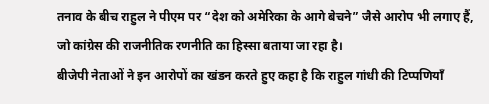तनाव के बीच राहुल ने पीएम पर “देश को अमेरिका के आगे बेचने” जैसे आरोप भी लगाए हैं, जो कांग्रेस की राजनीतिक रणनीति का हिस्सा बताया जा रहा है।
बीजेपी नेताओं ने इन आरोपों का खंडन करते हुए कहा है कि राहुल गांधी की टिप्पणियाँ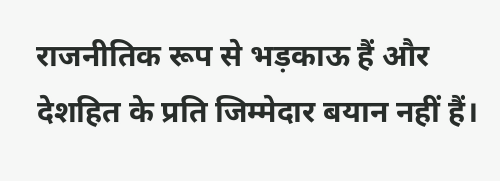राजनीतिक रूप से भड़काऊ हैं और देशहित के प्रति जिम्मेदार बयान नहीं हैं।